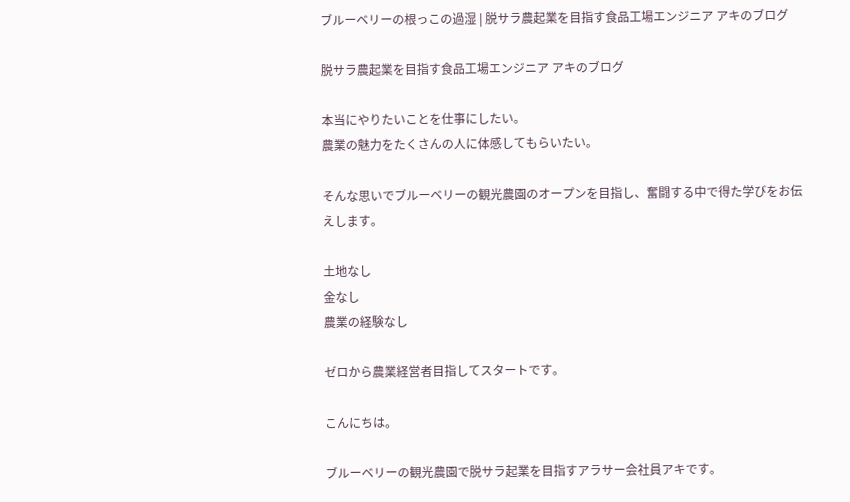ブルーベリーの根っこの過湿 | 脱サラ農起業を目指す食品工場エンジニア アキのブログ

脱サラ農起業を目指す食品工場エンジニア アキのブログ

本当にやりたいことを仕事にしたい。
農業の魅力をたくさんの人に体感してもらいたい。

そんな思いでブルーベリーの観光農園のオープンを目指し、奮闘する中で得た学びをお伝えします。

土地なし
金なし
農業の経験なし

ゼロから農業経営者目指してスタートです。

こんにちは。

ブルーベリーの観光農園で脱サラ起業を目指すアラサー会社員アキです。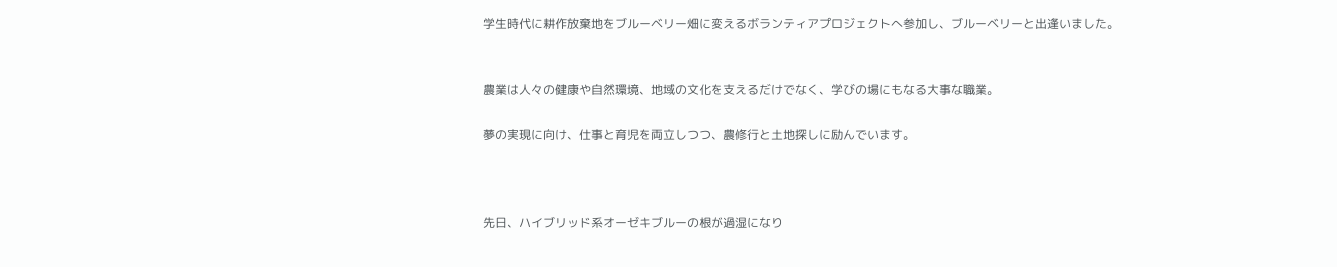学生時代に耕作放棄地をブルーベリー畑に変えるボランティアプロジェクトへ参加し、ブルーベリーと出逢いました。


農業は人々の健康や自然環境、地域の文化を支えるだけでなく、学びの場にもなる大事な職業。

夢の実現に向け、仕事と育児を両立しつつ、農修行と土地探しに励んでいます。



先日、ハイブリッド系オーゼキブルーの根が過湿になり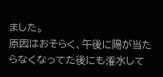ました。
原因はおそらく、午後に陽が当たらなくなってた後にも潅水して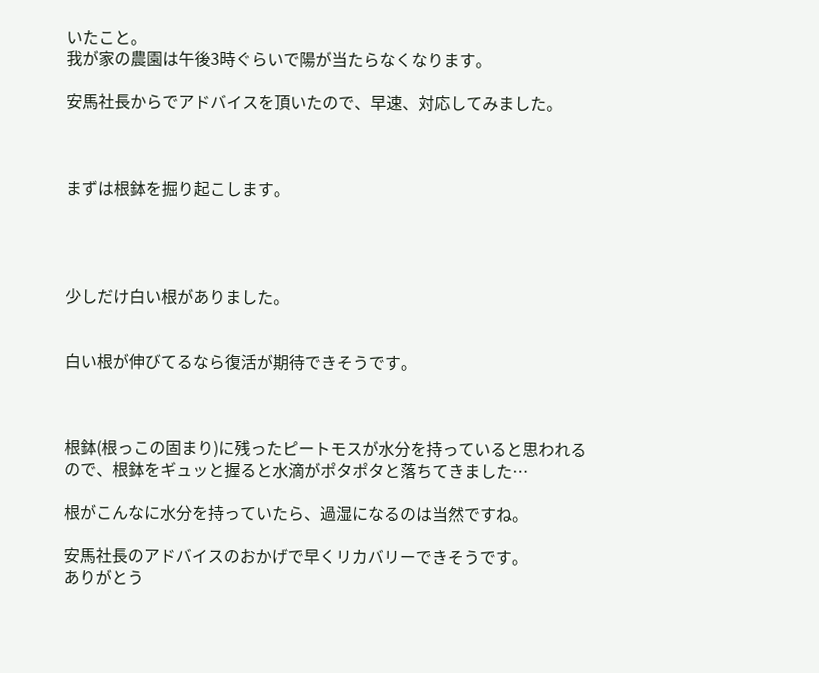いたこと。
我が家の農園は午後3時ぐらいで陽が当たらなくなります。

安馬社長からでアドバイスを頂いたので、早速、対応してみました。



まずは根鉢を掘り起こします。




少しだけ白い根がありました。


白い根が伸びてるなら復活が期待できそうです。



根鉢(根っこの固まり)に残ったピートモスが水分を持っていると思われるので、根鉢をギュッと握ると水滴がポタポタと落ちてきました…

根がこんなに水分を持っていたら、過湿になるのは当然ですね。

安馬社長のアドバイスのおかげで早くリカバリーできそうです。
ありがとう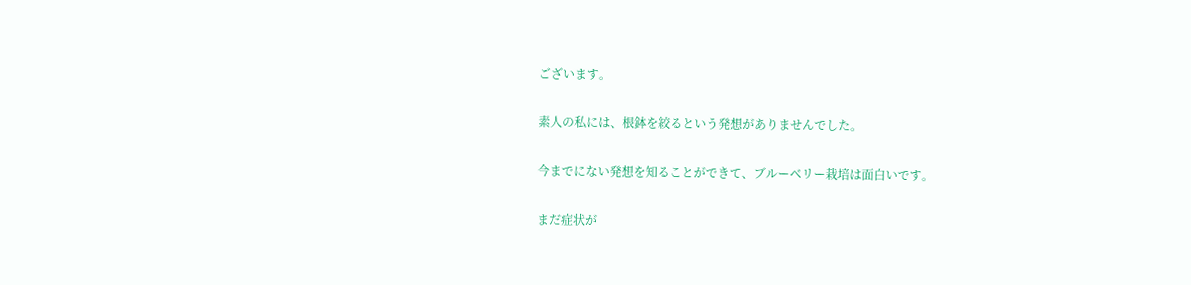ございます。

素人の私には、根鉢を絞るという発想がありませんでした。

今までにない発想を知ることができて、ブルーベリー栽培は面白いです。

まだ症状が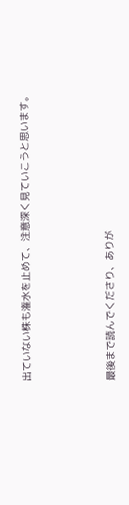出ていない株も潅水を止めて、注意深く見ていこうと思います。



最後まで読んでくださり、ありが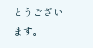とうございます。